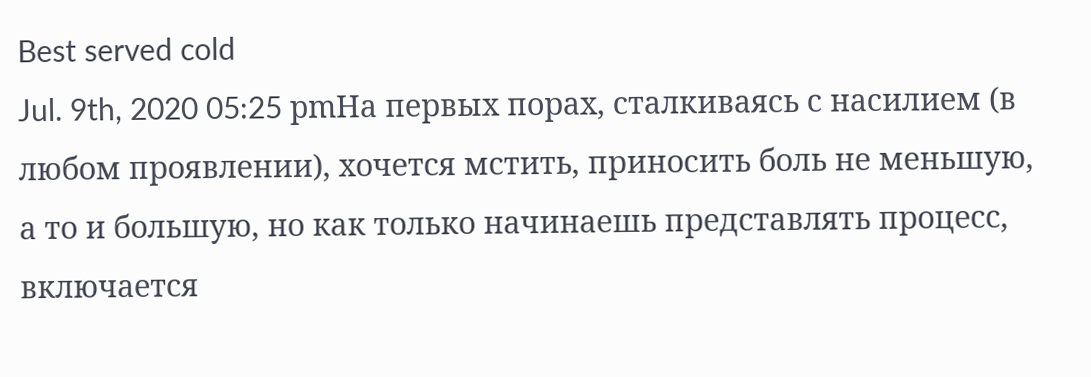Best served cold
Jul. 9th, 2020 05:25 pmНа первых порах, сталкиваясь с насилием (в любом проявлении), хочется мстить, приносить боль не меньшую, а то и большую, но как только начинаешь представлять процесс, включается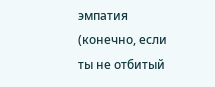эмпатия (конечно, если ты не отбитый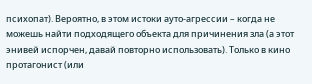психопат). Вероятно, в этом истоки ауто-агрессии – когда не можешь найти подходящего объекта для причинения зла (а этот энивей испорчен, давай повторно использовать). Только в кино протагонист (или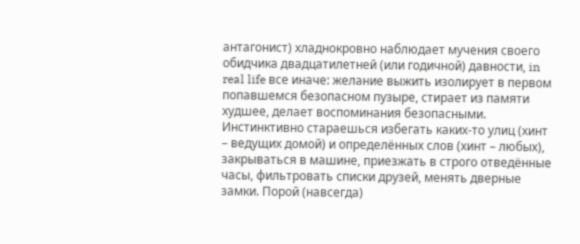антагонист) хладнокровно наблюдает мучения своего обидчика двадцатилетней (или годичной) давности, in real life все иначе: желание выжить изолирует в первом попавшемся безопасном пузыре, стирает из памяти худшее, делает воспоминания безопасными. Инстинктивно стараешься избегать каких-то улиц (хинт – ведущих домой) и определённых слов (хинт – любых), закрываться в машине, приезжать в строго отведённые часы, фильтровать списки друзей, менять дверные замки. Порой (навсегда)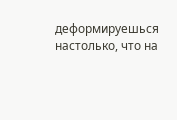деформируешься настолько, что на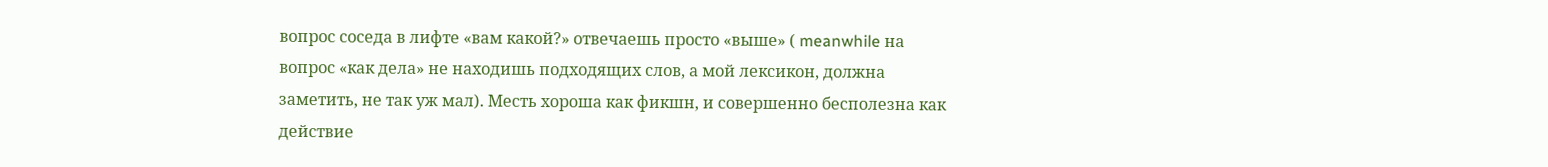вопрос соседа в лифте «вам какой?» отвечаешь просто «выше» ( meanwhile на вопрос «как дела» не находишь подходящих слов, а мой лексикон, должна заметить, не так уж мал). Месть хороша как фикшн, и совершенно бесполезна как действие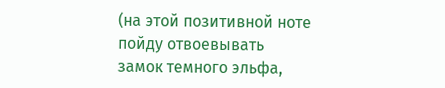(на этой позитивной ноте пойду отвоевывать замок темного эльфа,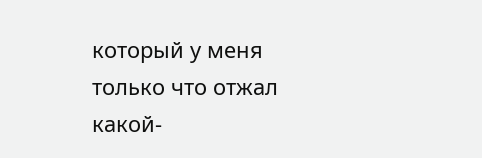который у меня только что отжал какой-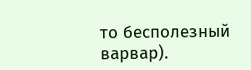то бесполезный варвар).